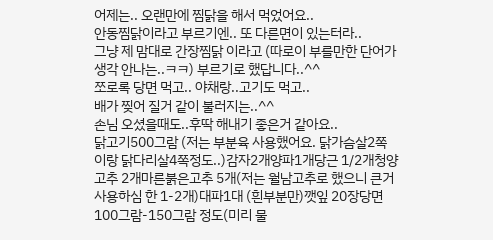어제는.. 오랜만에 찜닭을 해서 먹었어요..
안동찜닭이라고 부르기엔.. 또 다른면이 있는터라..
그냥 제 맘대로 간장찜닭 이라고 (따로이 부를만한 단어가 생각 안나는..ㅋㅋ) 부르기로 했답니다..^^
쪼로록 당면 먹고.. 야채랑..고기도 먹고..
배가 찢어 질거 같이 불러지는..^^
손님 오셨을때도..후딱 해내기 좋은거 같아요..
닭고기500그람 (저는 부분육 사용했어요. 닭가슴살2쪽이랑 닭다리살4쪽정도..)감자2개양파1개당근 1/2개청양고추 2개마른붉은고추 5개(저는 월남고추로 했으니 큰거 사용하심 한 1-2개)대파1대 (흰부분만)깻잎 20장당면 100그람-150그람 정도(미리 물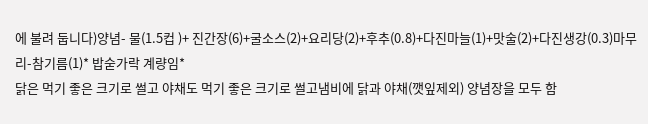에 불려 둡니다)양념- 물(1.5컵 )+ 진간장(6)+굴소스(2)+요리당(2)+후추(0.8)+다진마늘(1)+맛술(2)+다진생강(0.3)마무리-참기름(1)* 밥숟가락 계량임*
닭은 먹기 좋은 크기로 썰고 야채도 먹기 좋은 크기로 썰고냄비에 닭과 야채(깻잎제외) 양념장을 모두 함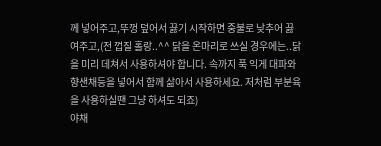께 넣어주고,뚜껑 덮어서 끓기 시작하면 중불로 낮추어 끓여주고,(전 껍질 홀랑..^^ 닭을 온마리로 쓰실 경우에는..닭을 미리 데쳐서 사용하셔야 합니다. 속까지 푹 익게 대파와 향샌채등을 넣어서 함께 삶아서 사용하세요. 저처럼 부분육을 사용하실땐 그냥 하셔도 되죠)
야채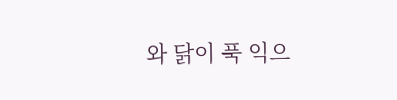와 닭이 푹 익으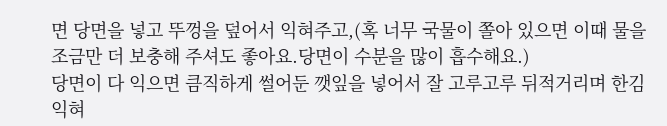면 당면을 넣고 뚜껑을 덮어서 익혀주고,(혹 너무 국물이 쫄아 있으면 이때 물을 조금만 더 보충해 주셔도 좋아요.당면이 수분을 많이 흡수해요.)
당면이 다 익으면 큼직하게 썰어둔 깻잎을 넣어서 잘 고루고루 뒤적거리며 한김 익혀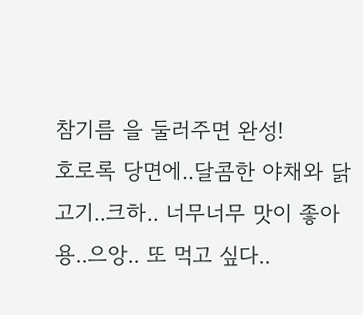참기름 을 둘러주면 완성!
호로록 당면에..달콤한 야채와 닭고기..크하.. 너무너무 맛이 좋아용..으앙.. 또 먹고 싶다..